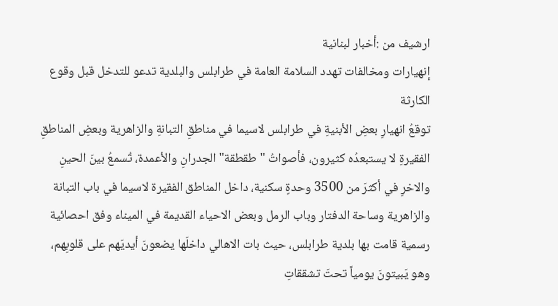ارشيف من :أخبار لبنانية
إنهيارات ومخالفات تهدد السلامة العامة في طرابلس والبلدية تدعو للتدخل قبل وقوع الكارثة
توقعُ انهيارِ بعضِ الأبنيةِ في طرابلس لاسيما في مناطقِ التبانةِ والزاهرية وبعضِ المناطقِ الفقيرةِ لا يستبعدُه كثيرون، فأصواتُ "طقطقة" الجدرانِ والأعمدة، تُسمعُ بينَ الحينِ والاخرِ في أكثرَ من 3500 وحدةٍ سكنية، داخل المناطق الفقيرة لاسيما في باب التبانة والزاهرية وساحة الدفتار وباب الرمل وبعض الاحياء القديمة في الميناء وفق احصائية رسمية قامت بها بلدية طرابلس، حيث بات الاهالي داخلَها يضعونَ أيديَهم على قلوبِهم، وهو يَبيتونَ يومياً تحتَ تشققاتِ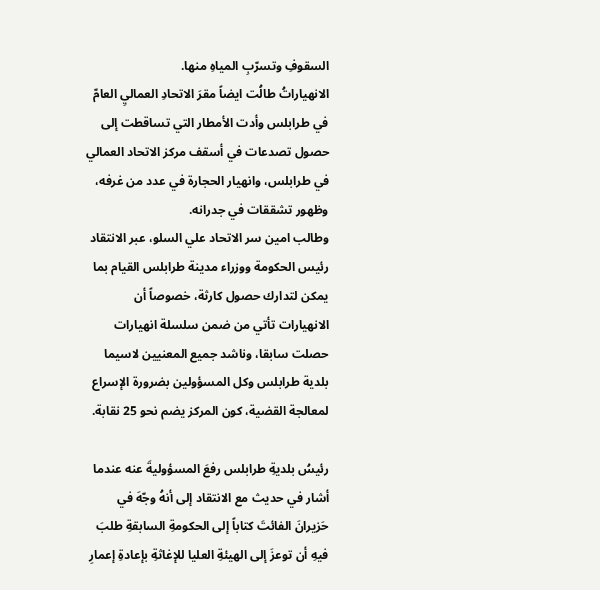السقوفِ وتسرّبِ المياهِ منها.
الانهياراتُ طالُت ايضاً مقرَ الاتحادِ العماليِ العامّ في طرابلس وأدت الأمطار التي تساقطت إلى حصول تصدعات في أسقف مركز الاتحاد العمالي في طرابلس، وانهيار الحجارة في عدد من غرفه، وظهور تشققات في جدرانه.
وطالب امين سر الاتحاد علي السلو، عبر الانتقاد رئيس الحكومة ووزراء مدينة طرابلس القيام بما يمكن لتدارك حصول كارثة، خصوصاً أن الانهيارات تأتي من ضمن سلسلة انهيارات حصلت سابقا، وناشد جميع المعنيين لاسيما بلدية طرابلس وكل المسؤولين بضرورة الإسراع لمعالجة القضية، كون المركز يضم نحو 25 نقابة.

رئيسُ بلديةِ طرابلس رفعَ المسؤوليةَ عنه عندما أشار في حديث مع الانتقاد إلى أنهُ وجّهَ في حَزيرانَ الفائتَ كتاباً إلى الحكومةِ السابقةِ طلبَ فيهِ أن توعزَ إلى الهيئةِ العليا للإغاثةِ بإعادةِ إعمارِ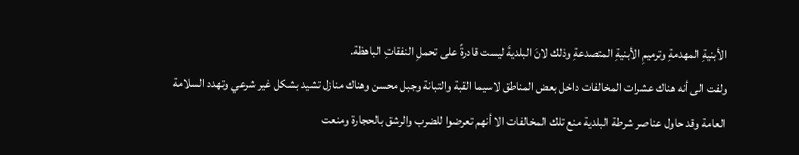الأبنيةِ المهدمةِ وترميمِ الأبنيةِ المتصدعةِ وذلك لانَ البلديةَ ليست قادرةً على تحملِ النفقاتِ الباهظة.
ولفت الى أنه هناك عشرات المخالفات داخل بعض المناطق لاسيما القبة والتبانة وجبل محسن وهناك منازل تشيد بشكل غير شرعي وتهدد السلامة العامة وقد حاول عناصر شرطة البلدية منع تلك المخالفات الا أنهم تعرضوا للضرب والرشق بالحجارة ومنعت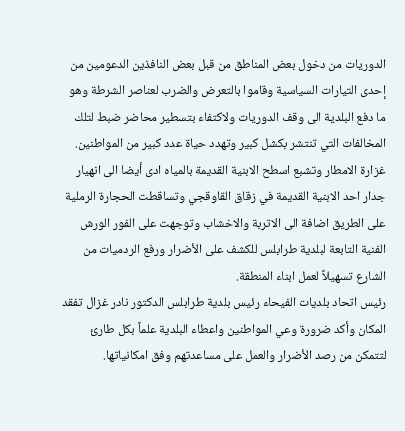الدوريات من دخول بعض المناطق من قبل بعض النافذين الدعومين من إحدى التيارات السياسية وقاموا بالتعرض والضرب لعناصر الشرطة وهو ما دفع البلدية الى وقف الدوريات ولاكتفاء بتسطير محاضر ضبط لتلك المخالفات التي تنتشر بكشل كبير وتهدد حياة عدد كبير من المواطنين.
غزارة الامطار وتشبع اسطح الابنية القديمة بالمياه ادى أيضا الى انهيار جدار احد الابنية القديمة في زقاق القاوقجي وتساقطت الحجارة الرملية على الطريق اضافة الى الاتربة والاخشاب وتوجهت على الفور الورش الفنية التابعة لبلدية طرابلس للكشف على الأضرار ورفع الردميات من الشارع تسهيلاً لعمل ابناء المنطقة.
رئيس اتحاد بلديات الفيحاء رئيس بلدية طرابلس الدكتور نادر غزال تفقد المكان وأكد ضرورة وعي المواطنين واعطاء البلدية علماً بكل طارئ لتتمكن من رصد الأضرار والعمل على مساعدتهم وفق امكانياتها.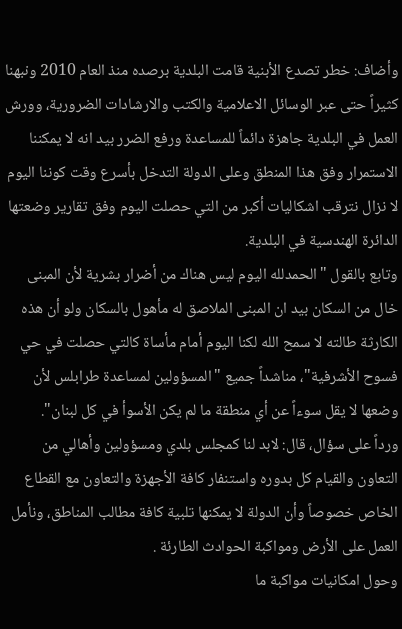وأضاف: خطر تصدع الأبنية قامت البلدية برصده منذ العام 2010 ونبهنا كثيراً حتى عبر الوسائل الاعلامية والكتب والارشادات الضرورية، وورش العمل في البلدية جاهزة دائماً للمساعدة ورفع الضرر بيد انه لا يمكننا الاستمرار وفق هذا المنطق وعلى الدولة التدخل بأسرع وقت كوننا اليوم لا نزال نترقب اشكاليات أكبر من التي حصلت اليوم وفق تقارير وضعتها الدائرة الهندسية في البلدية.
وتابع بالقول "الحمدلله اليوم ليس هناك من أضرار بشرية لأن المبنى خال من السكان بيد ان المبنى الملاصق له مأهول بالسكان ولو أن هذه الكارثة طالته لا سمح الله لكنا اليوم أمام مأساة كالتي حصلت في حي فسوح الأشرفية"، مناشداً جميع "المسؤولين لمساعدة طرابلس لأن وضعها لا يقل سوءاً عن أي منطقة ما لم يكن الأسوأ في كل لبنان".
ورداً على سؤال، قال: لابد لنا كمجلس بلدي ومسؤولين وأهالي من التعاون والقيام كل بدوره واستنفار كافة الأجهزة والتعاون مع القطاع الخاص خصوصاً وأن الدولة لا يمكنها تلبية كافة مطالب المناطق، ونأمل العمل على الأرض ومواكبة الحوادث الطارئة .
وحول امكانيات مواكبة ما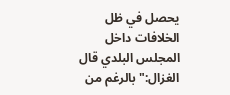يحصل في ظل الخلافات داخل المجلس البلدي قال الغزال:" بالرغم من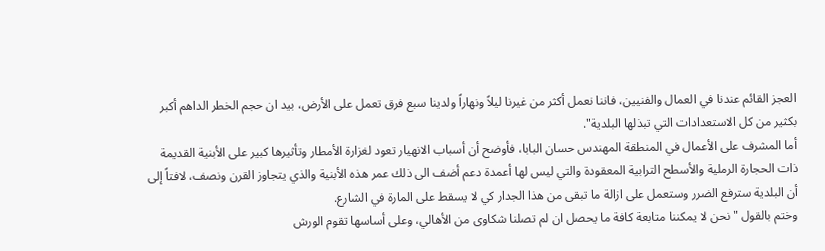العجز القائم عندنا في العمال والفنيين، فاننا نعمل أكثر من غيرنا ليلاً ونهاراً ولدينا سبع فرق تعمل على الأرض، بيد ان حجم الخطر الداهم أكبر بكثير من كل الاستعدادات التي تبذلها البلدية".
أما المشرف على الأعمال في المنطقة المهندس حسان البابا، فأوضح أن أسباب الانهيار تعود لغزارة الأمطار وتأثيرها كبير على الأبنية القديمة ذات الحجارة الرملية والأسطح الترابية المعقودة والتي ليس لها أعمدة دعم أضف الى ذلك عمر هذه الأبنية والذي يتجاوز القرن ونصف، لافتاً إلى أن البلدية سترفع الضرر وستعمل على ازالة ما تبقى من هذا الجدار كي لا يسقط على المارة في الشارع.
وختم بالقول "نحن لا يمكننا متابعة كافة ما يحصل ان لم تصلنا شكاوى من الأهالي، وعلى أساسها تقوم الورش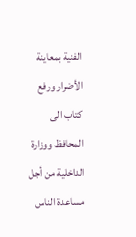الفنية بمعاينة الأضرار ورفع كتاب الى المحافظ ووزارة الداخلية من أجل مساعدة الناس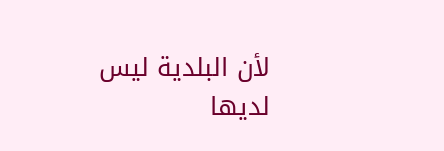لأن البلدية ليس لديها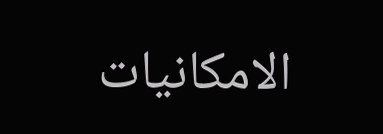الامكانيات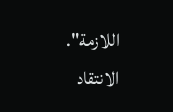اللازمة".
الانتقاد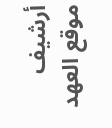أرشيف موقع العهد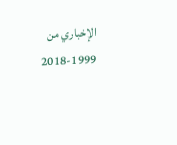الإخباري من 1999-2018